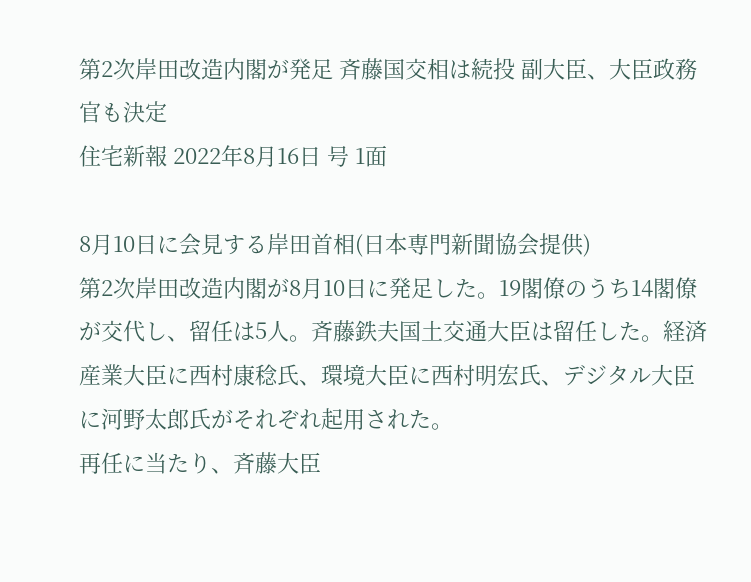第2次岸田改造内閣が発足 斉藤国交相は続投 副大臣、大臣政務官も決定
住宅新報 2022年8月16日 号 1面

8月10日に会見する岸田首相(日本専門新聞協会提供)
第2次岸田改造内閣が8月10日に発足した。19閣僚のうち14閣僚が交代し、留任は5人。斉藤鉄夫国土交通大臣は留任した。経済産業大臣に西村康稔氏、環境大臣に西村明宏氏、デジタル大臣に河野太郎氏がそれぞれ起用された。
再任に当たり、斉藤大臣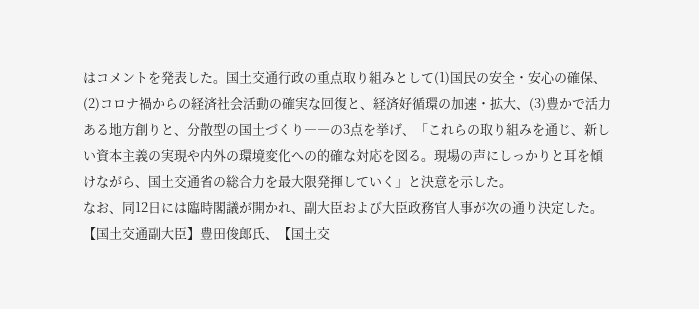はコメントを発表した。国土交通行政の重点取り組みとして(1)国民の安全・安心の確保、(2)コロナ禍からの経済社会活動の確実な回復と、経済好循環の加速・拡大、(3)豊かで活力ある地方創りと、分散型の国土づくり――の3点を挙げ、「これらの取り組みを通じ、新しい資本主義の実現や内外の環境変化への的確な対応を図る。現場の声にしっかりと耳を傾けながら、国土交通省の総合力を最大限発揮していく」と決意を示した。
なお、同12日には臨時閣議が開かれ、副大臣および大臣政務官人事が次の通り決定した。【国土交通副大臣】豊田俊郎氏、【国土交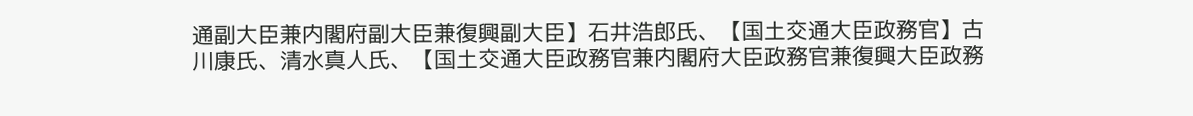通副大臣兼内閣府副大臣兼復興副大臣】石井浩郎氏、【国土交通大臣政務官】古川康氏、清水真人氏、【国土交通大臣政務官兼内閣府大臣政務官兼復興大臣政務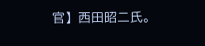官】西田昭二氏。